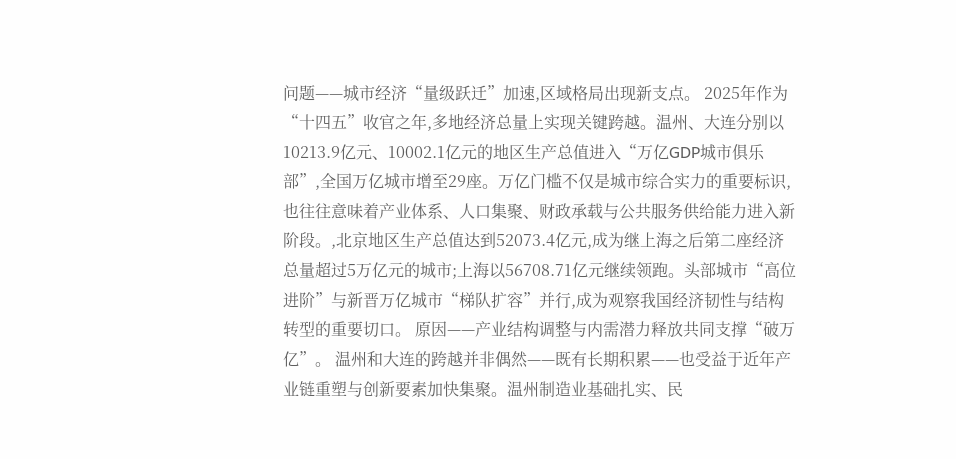问题——城市经济“量级跃迁”加速,区域格局出现新支点。 2025年作为“十四五”收官之年,多地经济总量上实现关键跨越。温州、大连分别以10213.9亿元、10002.1亿元的地区生产总值进入“万亿GDP城市俱乐部”,全国万亿城市增至29座。万亿门槛不仅是城市综合实力的重要标识,也往往意味着产业体系、人口集聚、财政承载与公共服务供给能力进入新阶段。,北京地区生产总值达到52073.4亿元,成为继上海之后第二座经济总量超过5万亿元的城市;上海以56708.71亿元继续领跑。头部城市“高位进阶”与新晋万亿城市“梯队扩容”并行,成为观察我国经济韧性与结构转型的重要切口。 原因——产业结构调整与内需潜力释放共同支撑“破万亿”。 温州和大连的跨越并非偶然——既有长期积累——也受益于近年产业链重塑与创新要素加快集聚。温州制造业基础扎实、民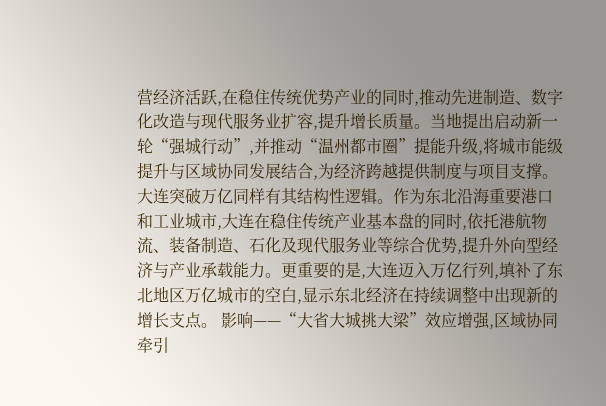营经济活跃,在稳住传统优势产业的同时,推动先进制造、数字化改造与现代服务业扩容,提升增长质量。当地提出启动新一轮“强城行动”,并推动“温州都市圈”提能升级,将城市能级提升与区域协同发展结合,为经济跨越提供制度与项目支撑。 大连突破万亿同样有其结构性逻辑。作为东北沿海重要港口和工业城市,大连在稳住传统产业基本盘的同时,依托港航物流、装备制造、石化及现代服务业等综合优势,提升外向型经济与产业承载能力。更重要的是,大连迈入万亿行列,填补了东北地区万亿城市的空白,显示东北经济在持续调整中出现新的增长支点。 影响——“大省大城挑大梁”效应增强,区域协同牵引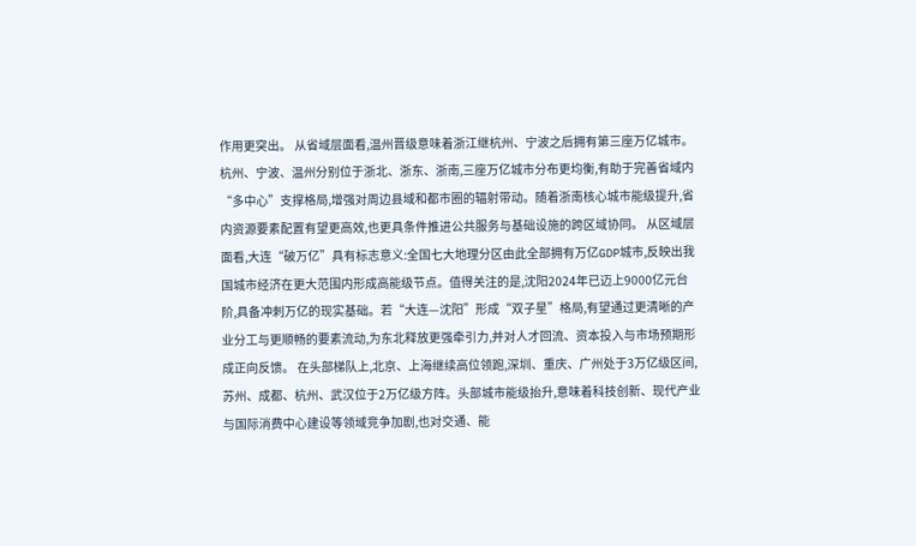作用更突出。 从省域层面看,温州晋级意味着浙江继杭州、宁波之后拥有第三座万亿城市。杭州、宁波、温州分别位于浙北、浙东、浙南,三座万亿城市分布更均衡,有助于完善省域内“多中心”支撑格局,增强对周边县域和都市圈的辐射带动。随着浙南核心城市能级提升,省内资源要素配置有望更高效,也更具条件推进公共服务与基础设施的跨区域协同。 从区域层面看,大连“破万亿”具有标志意义:全国七大地理分区由此全部拥有万亿GDP城市,反映出我国城市经济在更大范围内形成高能级节点。值得关注的是,沈阳2024年已迈上9000亿元台阶,具备冲刺万亿的现实基础。若“大连—沈阳”形成“双子星”格局,有望通过更清晰的产业分工与更顺畅的要素流动,为东北释放更强牵引力,并对人才回流、资本投入与市场预期形成正向反馈。 在头部梯队上,北京、上海继续高位领跑,深圳、重庆、广州处于3万亿级区间,苏州、成都、杭州、武汉位于2万亿级方阵。头部城市能级抬升,意味着科技创新、现代产业与国际消费中心建设等领域竞争加剧,也对交通、能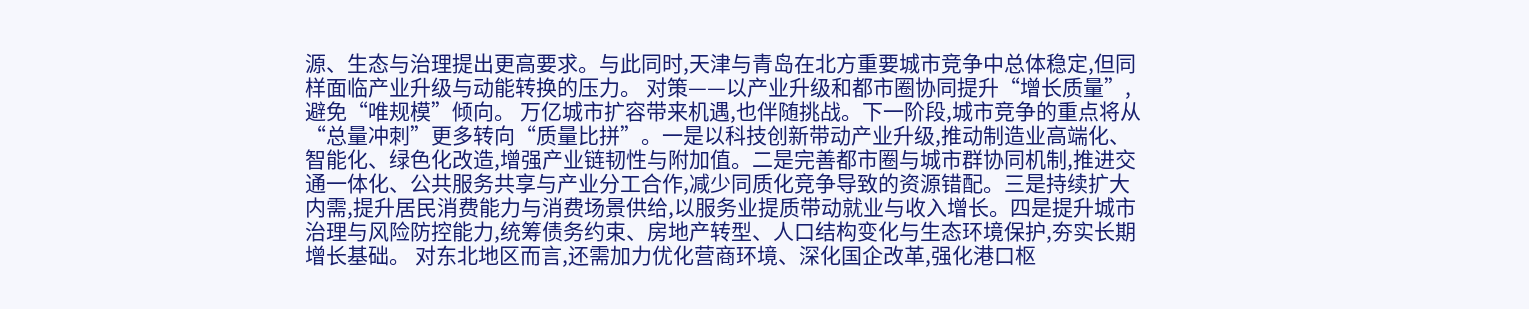源、生态与治理提出更高要求。与此同时,天津与青岛在北方重要城市竞争中总体稳定,但同样面临产业升级与动能转换的压力。 对策——以产业升级和都市圈协同提升“增长质量”,避免“唯规模”倾向。 万亿城市扩容带来机遇,也伴随挑战。下一阶段,城市竞争的重点将从“总量冲刺”更多转向“质量比拼”。一是以科技创新带动产业升级,推动制造业高端化、智能化、绿色化改造,增强产业链韧性与附加值。二是完善都市圈与城市群协同机制,推进交通一体化、公共服务共享与产业分工合作,减少同质化竞争导致的资源错配。三是持续扩大内需,提升居民消费能力与消费场景供给,以服务业提质带动就业与收入增长。四是提升城市治理与风险防控能力,统筹债务约束、房地产转型、人口结构变化与生态环境保护,夯实长期增长基础。 对东北地区而言,还需加力优化营商环境、深化国企改革,强化港口枢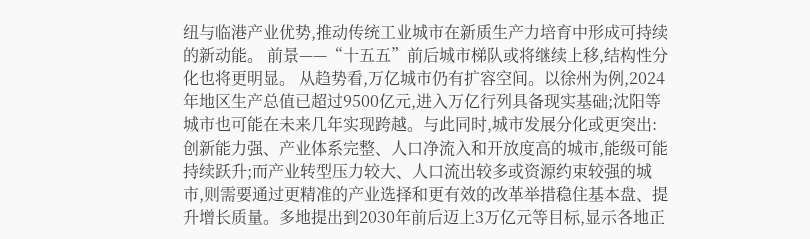纽与临港产业优势,推动传统工业城市在新质生产力培育中形成可持续的新动能。 前景——“十五五”前后城市梯队或将继续上移,结构性分化也将更明显。 从趋势看,万亿城市仍有扩容空间。以徐州为例,2024年地区生产总值已超过9500亿元,进入万亿行列具备现实基础;沈阳等城市也可能在未来几年实现跨越。与此同时,城市发展分化或更突出:创新能力强、产业体系完整、人口净流入和开放度高的城市,能级可能持续跃升;而产业转型压力较大、人口流出较多或资源约束较强的城市,则需要通过更精准的产业选择和更有效的改革举措稳住基本盘、提升增长质量。多地提出到2030年前后迈上3万亿元等目标,显示各地正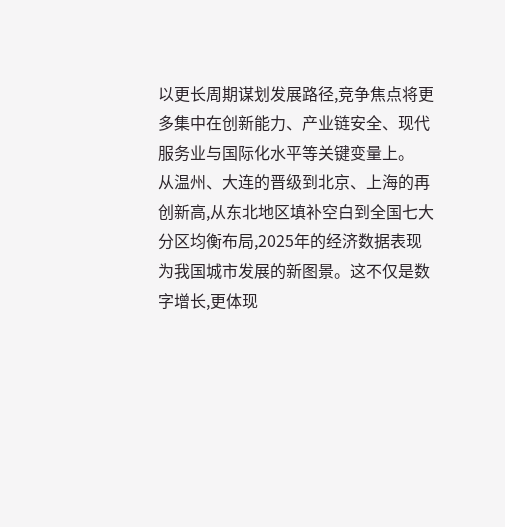以更长周期谋划发展路径,竞争焦点将更多集中在创新能力、产业链安全、现代服务业与国际化水平等关键变量上。
从温州、大连的晋级到北京、上海的再创新高,从东北地区填补空白到全国七大分区均衡布局,2025年的经济数据表现为我国城市发展的新图景。这不仅是数字增长,更体现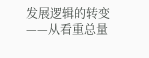发展逻辑的转变——从看重总量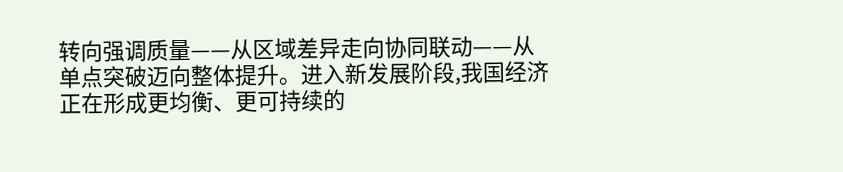转向强调质量——从区域差异走向协同联动——从单点突破迈向整体提升。进入新发展阶段,我国经济正在形成更均衡、更可持续的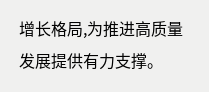增长格局,为推进高质量发展提供有力支撑。